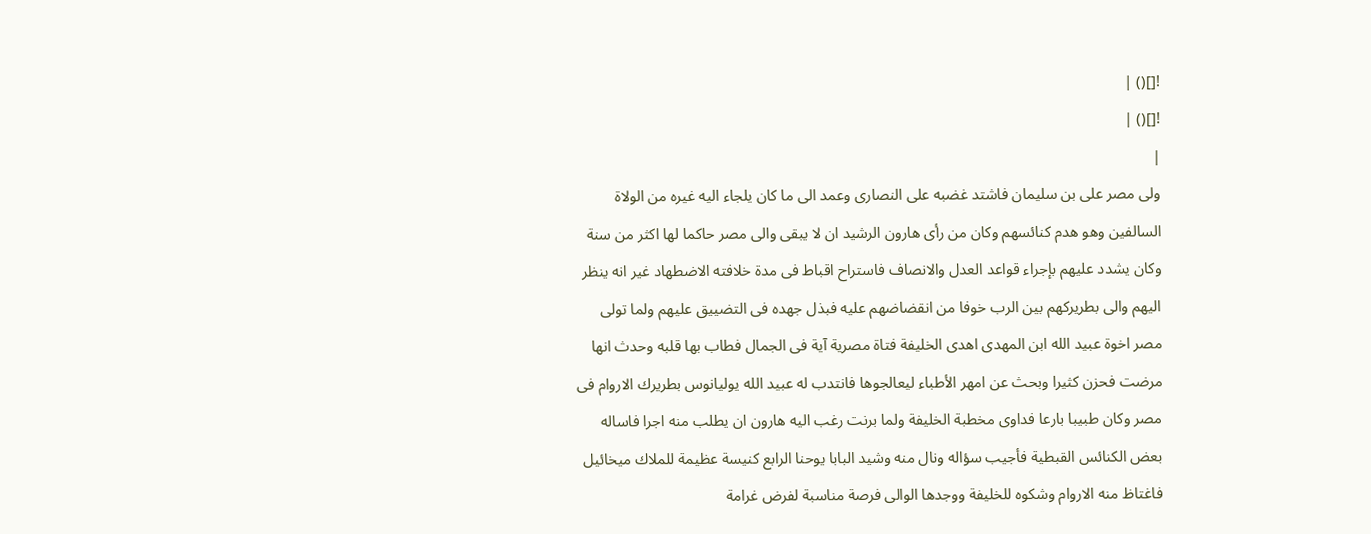![]() |
![]() |
|
ولى مصر على بن سليمان فاشتد غضبه على النصارى وعمد الى ما كان يلجاء اليه غيره من الولاة السالفين وهو هدم كنائسهم وكان من رأى هارون الرشيد ان لا يبقى والى مصر حاكما لها اكثر من سنة وكان يشدد عليهم بإجراء قواعد العدل والانصاف فاستراح اقباط فى مدة خلافته الاضطهاد غير انه ينظر اليهم والى بطريركهم بين الرب خوفا من انقضاضهم عليه فبذل جهده فى التضييق عليهم ولما تولى مصر اخوة عبيد الله ابن المهدى اهدى الخليفة فتاة مصرية آية فى الجمال فطاب بها قلبه وحدث انها مرضت فحزن كثيرا وبحث عن امهر الأطباء ليعالجوها فانتدب له عبيد الله يوليانوس بطريرك الاروام فى مصر وكان طبيبا بارعا فداوى مخطبة الخليفة ولما برنت رغب اليه هارون ان يطلب منه اجرا فاساله بعض الكنائس القبطية فأجيب سؤاله ونال منه وشيد البابا يوحنا الرابع كنيسة عظيمة للملاك ميخائيل فاغتاظ منه الاروام وشكوه للخليفة ووجدها الوالى فرصة مناسبة لفرض غرامة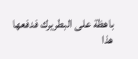باهظة على البطريرك فدفعها هذا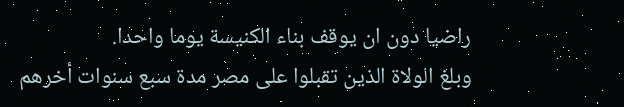راضيا دون ان يوقف بناء الكنيسة يوما واحدا.
وبلغ الولاة الذين تقبلوا على مصر مدة سبع سنوات أخرهم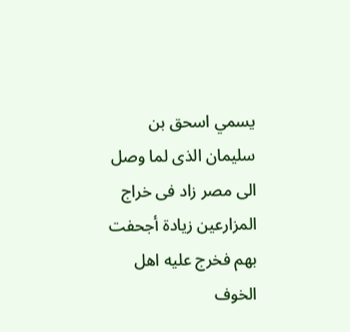يسمي اسحق بن سليمان الذى لما وصل الى مصر زاد فى خراج المزارعين زيادة أجحفت بهم فخرج عليه اهل الخوف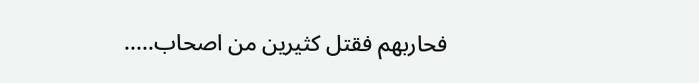فحاربهم فقتل كثيرين من اصحاب.....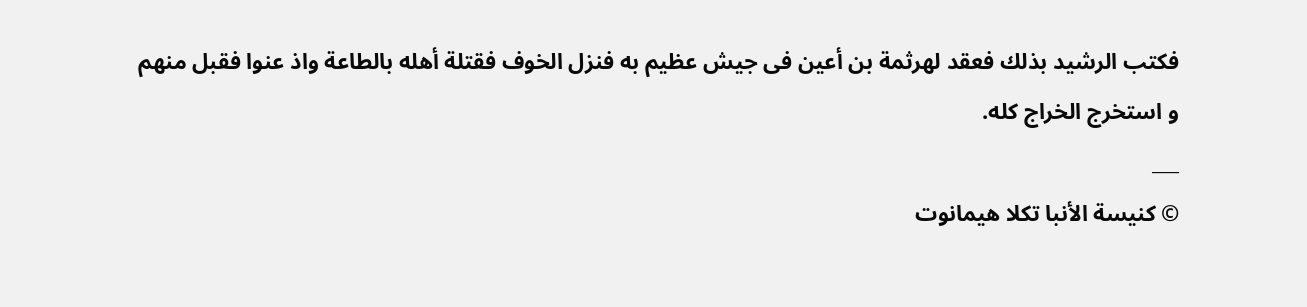فكتب الرشيد بذلك فعقد لهرثمة بن أعين فى جيش عظيم به فنزل الخوف فقتلة أهله بالطاعة واذ عنوا فقبل منهم و استخرج الخراج كله.
___
© كنيسة الأنبا تكلا هيمانوت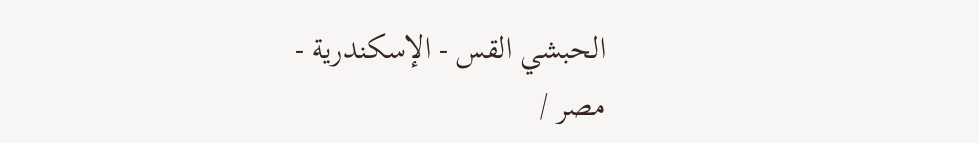الحبشي القس - الإسكندرية -
مصر /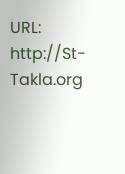URL: http://St-Takla.org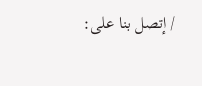/ إتصل بنا على: